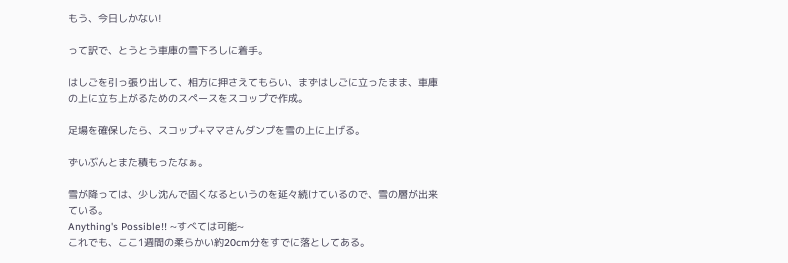もう、今日しかない!

って訳で、とうとう車庫の雪下ろしに着手。

はしごを引っ張り出して、相方に押さえてもらい、まずはしごに立ったまま、車庫の上に立ち上がるためのスペースをスコップで作成。

足場を確保したら、スコップ+ママさんダンプを雪の上に上げる。

ずいぶんとまた積もったなぁ。

雪が降っては、少し沈んで固くなるというのを延々続けているので、雪の層が出来ている。
Anything's Possible!! ~すべては可能~
これでも、ここ1週間の柔らかい約20cm分をすでに落としてある。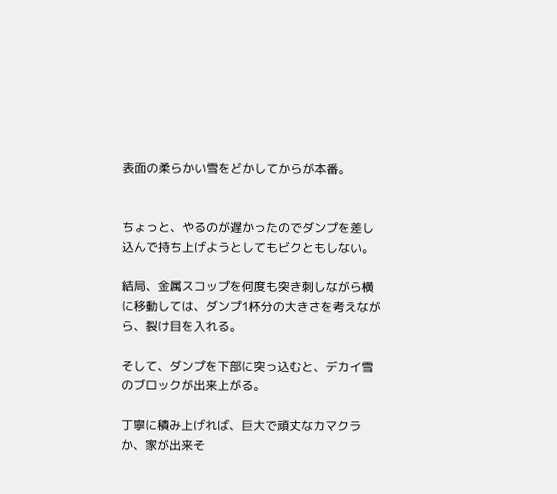表面の柔らかい雪をどかしてからが本番。


ちょっと、やるのが遅かったのでダンプを差し込んで持ち上げようとしてもビクともしない。

結局、金属スコップを何度も突き刺しながら横に移動しては、ダンプ1杯分の大きさを考えながら、裂け目を入れる。

そして、ダンプを下部に突っ込むと、デカイ雪のブロックが出来上がる。

丁寧に積み上げれば、巨大で頑丈なカマクラか、家が出来そ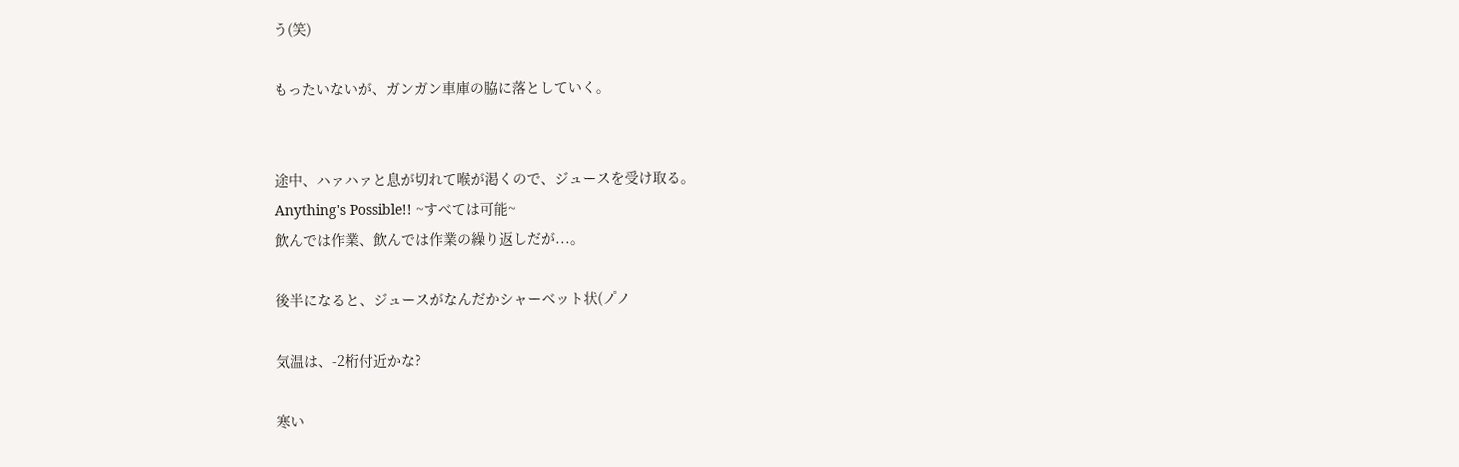う(笑)

もったいないが、ガンガン車庫の脇に落としていく。


途中、ハァハァと息が切れて喉が渇くので、ジュースを受け取る。
Anything's Possible!! ~すべては可能~
飲んでは作業、飲んでは作業の繰り返しだが...。

後半になると、ジュースがなんだかシャーベット状(ノ゚ノ

気温は、-2桁付近かな?

寒い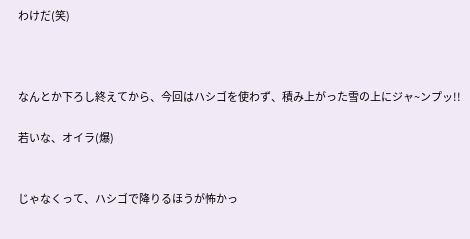わけだ(笑)



なんとか下ろし終えてから、今回はハシゴを使わず、積み上がった雪の上にジャ~ンプッ!!

若いな、オイラ(爆)


じゃなくって、ハシゴで降りるほうが怖かっ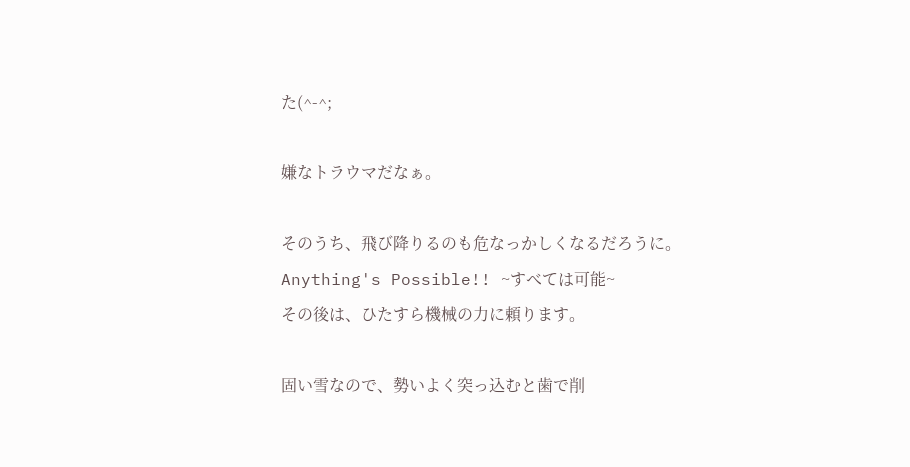た(^-^;

嫌なトラウマだなぁ。

そのうち、飛び降りるのも危なっかしくなるだろうに。
Anything's Possible!! ~すべては可能~
その後は、ひたすら機械の力に頼ります。

固い雪なので、勢いよく突っ込むと歯で削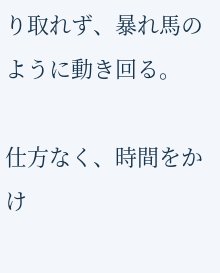り取れず、暴れ馬のように動き回る。

仕方なく、時間をかけ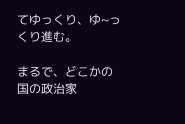てゆっくり、ゆ~っくり進む。

まるで、どこかの国の政治家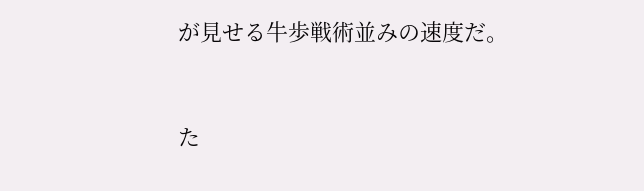が見せる牛歩戦術並みの速度だ。


た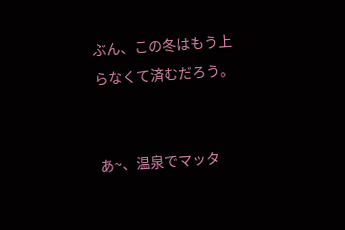ぶん、この冬はもう上らなくて済むだろう。


あ~、温泉でマッタ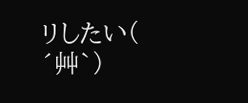リしたい( ´艸`)